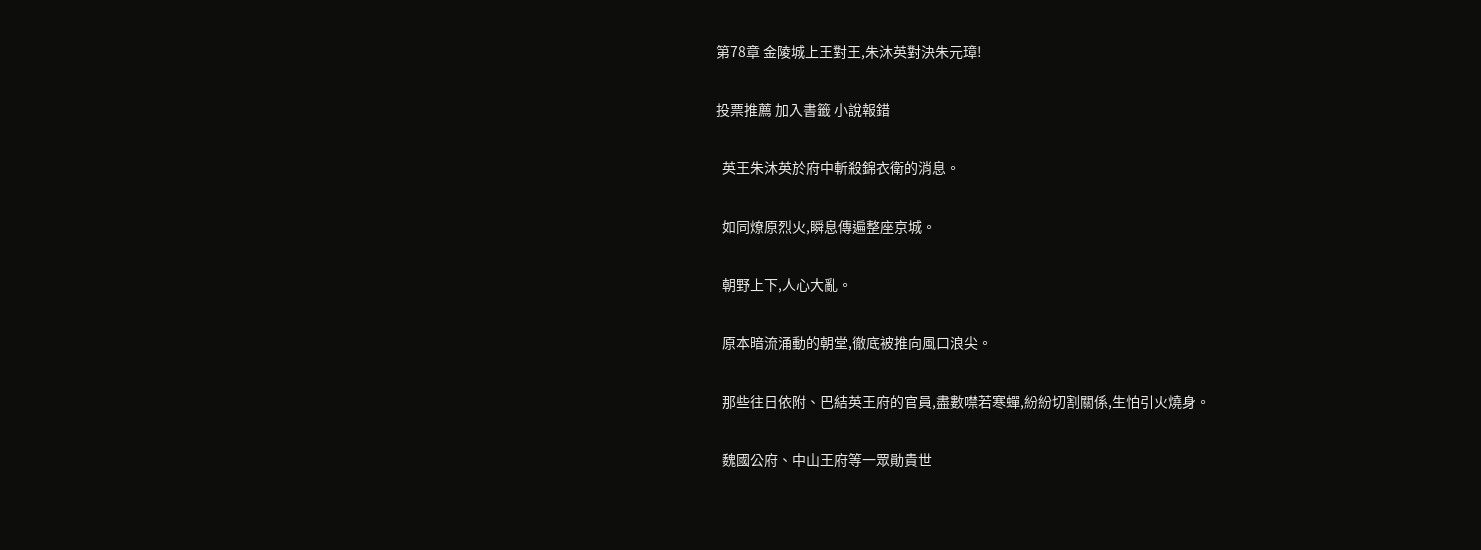第78章 金陵城上王對王,朱沐英對決朱元璋!

投票推薦 加入書籤 小說報錯

  英王朱沐英於府中斬殺錦衣衛的消息。

  如同燎原烈火,瞬息傳遍整座京城。

  朝野上下,人心大亂。

  原本暗流涌動的朝堂,徹底被推向風口浪尖。

  那些往日依附、巴結英王府的官員,盡數噤若寒蟬,紛紛切割關係,生怕引火燒身。

  魏國公府、中山王府等一眾勛貴世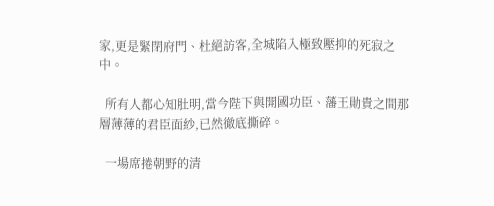家,更是緊閉府門、杜絕訪客,全城陷入極致壓抑的死寂之中。

  所有人都心知肚明,當今陛下與開國功臣、藩王勛貴之間那層薄薄的君臣面紗,已然徹底撕碎。

  一場席捲朝野的清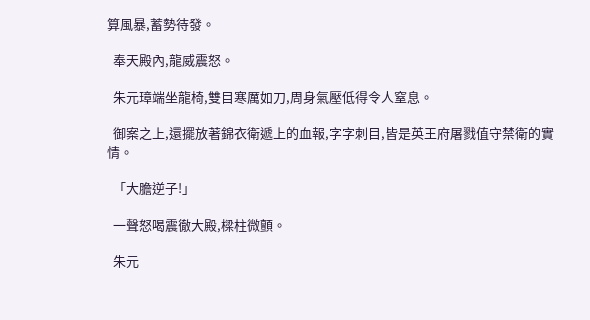算風暴,蓄勢待發。

  奉天殿內,龍威震怒。

  朱元璋端坐龍椅,雙目寒厲如刀,周身氣壓低得令人窒息。

  御案之上,還擺放著錦衣衛遞上的血報,字字刺目,皆是英王府屠戮值守禁衛的實情。

  「大膽逆子!」

  一聲怒喝震徹大殿,樑柱微顫。

  朱元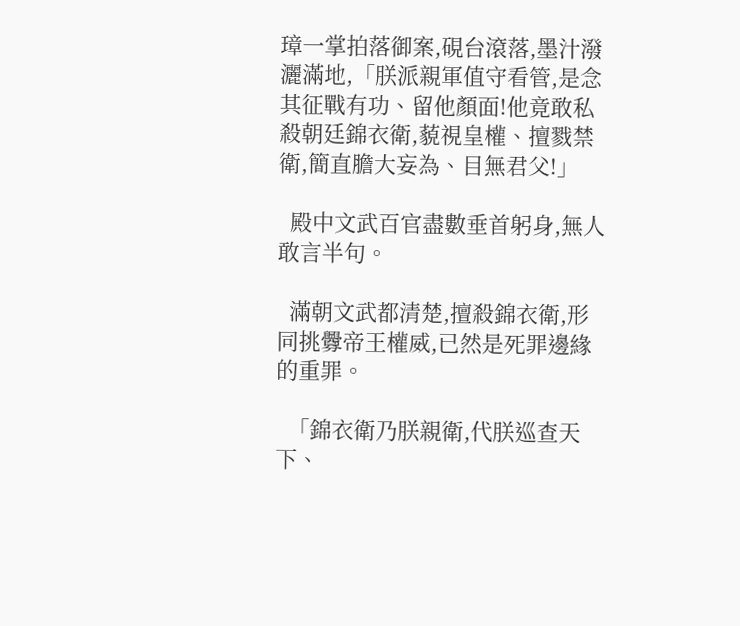璋一掌拍落御案,硯台滾落,墨汁潑灑滿地,「朕派親軍值守看管,是念其征戰有功、留他顏面!他竟敢私殺朝廷錦衣衛,藐視皇權、擅戮禁衛,簡直膽大妄為、目無君父!」

  殿中文武百官盡數垂首躬身,無人敢言半句。

  滿朝文武都清楚,擅殺錦衣衛,形同挑釁帝王權威,已然是死罪邊緣的重罪。

  「錦衣衛乃朕親衛,代朕巡查天下、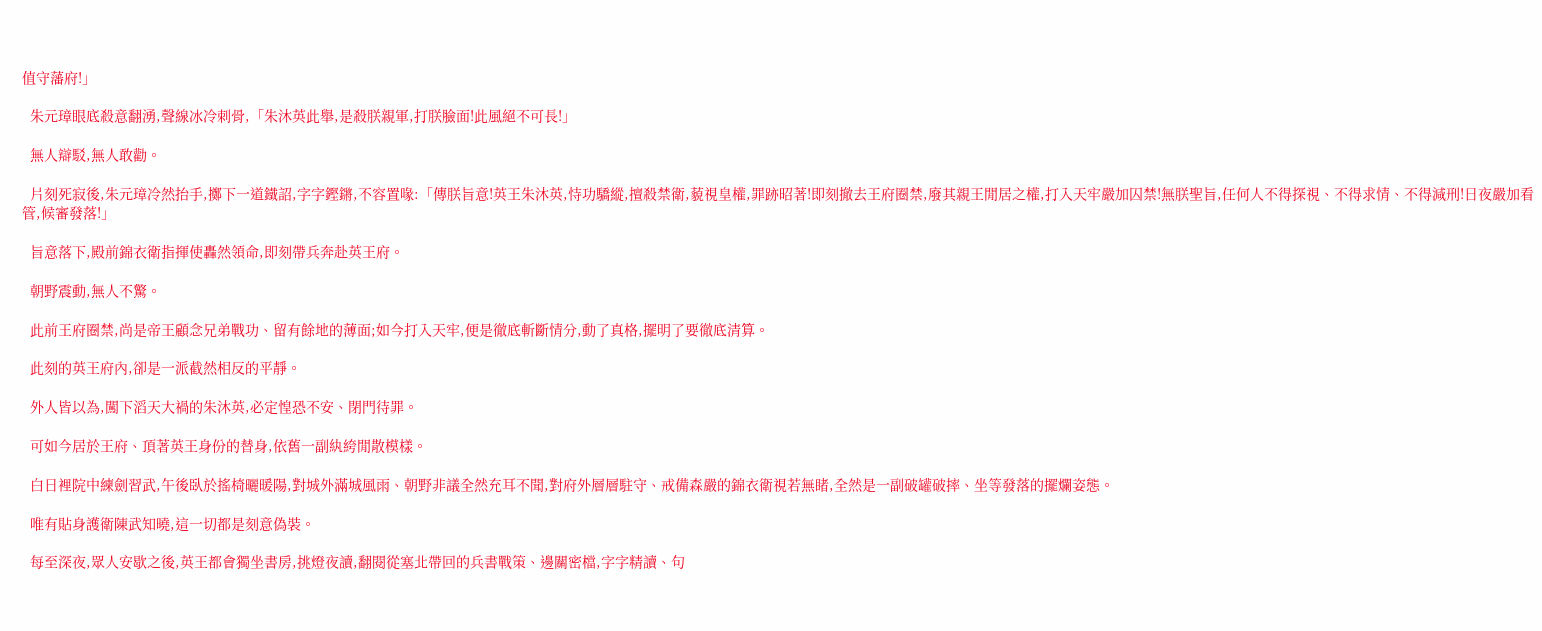值守藩府!」

  朱元璋眼底殺意翻湧,聲線冰冷刺骨,「朱沐英此舉,是殺朕親軍,打朕臉面!此風絕不可長!」

  無人辯駁,無人敢勸。

  片刻死寂後,朱元璋冷然抬手,擲下一道鐵詔,字字鏗鏘,不容置喙:「傳朕旨意!英王朱沐英,恃功驕縱,擅殺禁衛,藐視皇權,罪跡昭著!即刻撤去王府圈禁,廢其親王閒居之權,打入天牢嚴加囚禁!無朕聖旨,任何人不得探視、不得求情、不得減刑!日夜嚴加看管,候審發落!」

  旨意落下,殿前錦衣衛指揮使轟然領命,即刻帶兵奔赴英王府。

  朝野震動,無人不驚。

  此前王府圈禁,尚是帝王顧念兄弟戰功、留有餘地的薄面;如今打入天牢,便是徹底斬斷情分,動了真格,擺明了要徹底清算。

  此刻的英王府內,卻是一派截然相反的平靜。

  外人皆以為,闖下滔天大禍的朱沐英,必定惶恐不安、閉門待罪。

  可如今居於王府、頂著英王身份的替身,依舊一副紈絝閒散模樣。

  白日裡院中練劍習武,午後臥於搖椅曬暖陽,對城外滿城風雨、朝野非議全然充耳不聞,對府外層層駐守、戒備森嚴的錦衣衛視若無睹,全然是一副破罐破摔、坐等發落的擺爛姿態。

  唯有貼身護衛陳武知曉,這一切都是刻意偽裝。

  每至深夜,眾人安歇之後,英王都會獨坐書房,挑燈夜讀,翻閱從塞北帶回的兵書戰策、邊關密檔,字字精讀、句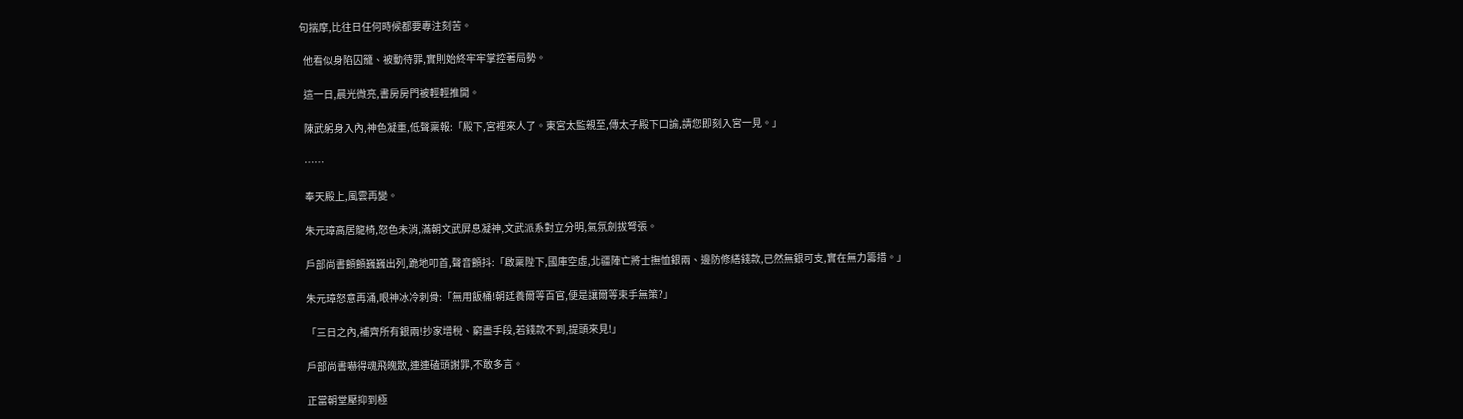句揣摩,比往日任何時候都要專注刻苦。

  他看似身陷囚籠、被動待罪,實則始終牢牢掌控著局勢。

  這一日,晨光微亮,書房房門被輕輕推開。

  陳武躬身入內,神色凝重,低聲稟報:「殿下,宮裡來人了。東宮太監親至,傳太子殿下口諭,請您即刻入宮一見。」

  ……

  奉天殿上,風雲再變。

  朱元璋高居龍椅,怒色未消,滿朝文武屏息凝神,文武派系對立分明,氣氛劍拔弩張。

  戶部尚書顫顫巍巍出列,跪地叩首,聲音顫抖:「啟稟陛下,國庫空虛,北疆陣亡將士撫恤銀兩、邊防修繕錢款,已然無銀可支,實在無力籌措。」

  朱元璋怒意再涌,眼神冰冷刺骨:「無用飯桶!朝廷養爾等百官,便是讓爾等束手無策?」

  「三日之內,補齊所有銀兩!抄家增稅、窮盡手段,若錢款不到,提頭來見!」

  戶部尚書嚇得魂飛魄散,連連磕頭謝罪,不敢多言。

  正當朝堂壓抑到極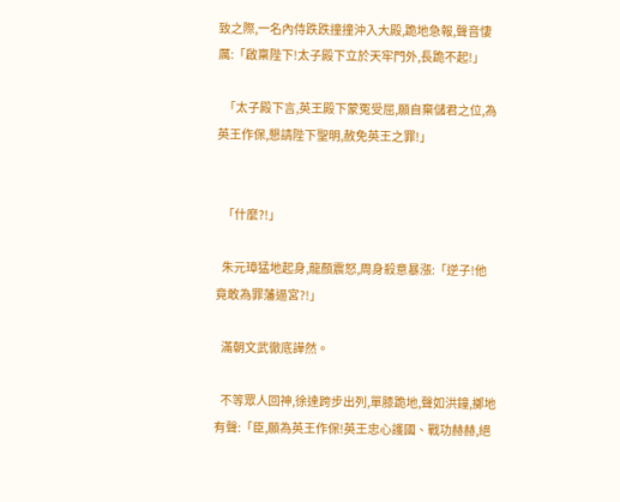致之際,一名內侍跌跌撞撞沖入大殿,跪地急報,聲音悽厲:「啟稟陛下!太子殿下立於天牢門外,長跪不起!」

  「太子殿下言,英王殿下蒙冤受屈,願自棄儲君之位,為英王作保,懇請陛下聖明,赦免英王之罪!」


  「什麼?!」

  朱元璋猛地起身,龍顏震怒,周身殺意暴漲:「逆子!他竟敢為罪藩逼宮?!」

  滿朝文武徹底譁然。

  不等眾人回神,徐達跨步出列,單膝跪地,聲如洪鐘,擲地有聲:「臣,願為英王作保!英王忠心護國、戰功赫赫,絕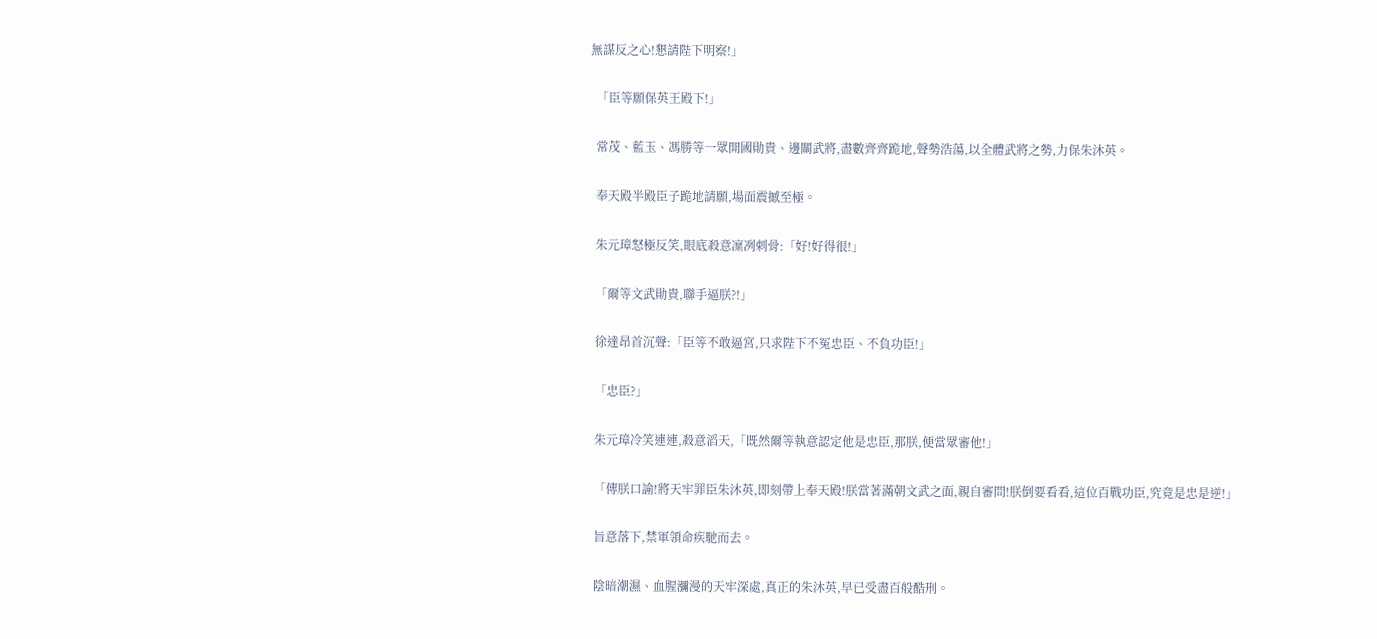無謀反之心!懇請陛下明察!」

  「臣等願保英王殿下!」

  常茂、藍玉、馮勝等一眾開國勛貴、邊關武將,盡數齊齊跪地,聲勢浩蕩,以全體武將之勢,力保朱沐英。

  奉天殿半殿臣子跪地請願,場面震撼至極。

  朱元璋怒極反笑,眼底殺意凜冽刺骨:「好!好得很!」

  「爾等文武勛貴,聯手逼朕?!」

  徐達昂首沉聲:「臣等不敢逼宮,只求陛下不冤忠臣、不負功臣!」

  「忠臣?」

  朱元璋冷笑連連,殺意滔天,「既然爾等執意認定他是忠臣,那朕,便當眾審他!」

  「傳朕口諭!將天牢罪臣朱沐英,即刻帶上奉天殿!朕當著滿朝文武之面,親自審問!朕倒要看看,這位百戰功臣,究竟是忠是逆!」

  旨意落下,禁軍領命疾馳而去。

  陰暗潮濕、血腥瀰漫的天牢深處,真正的朱沐英,早已受盡百般酷刑。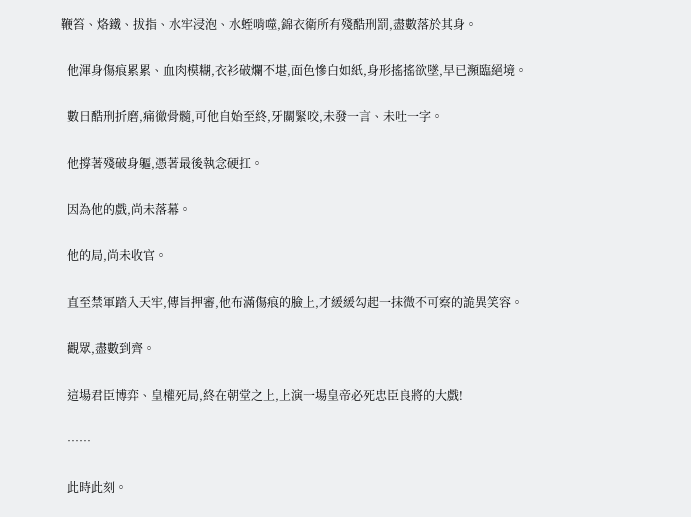鞭笞、烙鐵、拔指、水牢浸泡、水蛭啃噬,錦衣衛所有殘酷刑罰,盡數落於其身。

  他渾身傷痕累累、血肉模糊,衣衫破爛不堪,面色慘白如紙,身形搖搖欲墜,早已瀕臨絕境。

  數日酷刑折磨,痛徹骨髓,可他自始至終,牙關緊咬,未發一言、未吐一字。

  他撐著殘破身軀,憑著最後執念硬扛。

  因為他的戲,尚未落幕。

  他的局,尚未收官。

  直至禁軍踏入天牢,傳旨押審,他布滿傷痕的臉上,才緩緩勾起一抹微不可察的詭異笑容。

  觀眾,盡數到齊。

  這場君臣博弈、皇權死局,終在朝堂之上,上演一場皇帝必死忠臣良將的大戲!

  ……

  此時此刻。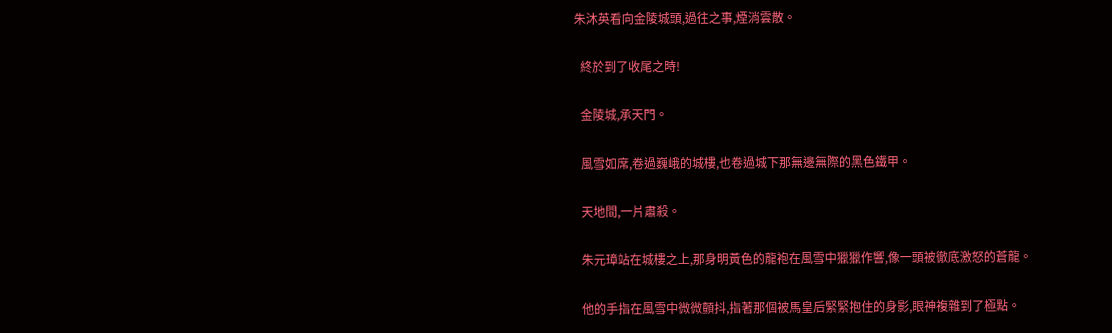朱沐英看向金陵城頭,過往之事,煙消雲散。

  終於到了收尾之時!

  金陵城,承天門。

  風雪如席,卷過巍峨的城樓,也卷過城下那無邊無際的黑色鐵甲。

  天地間,一片肅殺。

  朱元璋站在城樓之上,那身明黃色的龍袍在風雪中獵獵作響,像一頭被徹底激怒的蒼龍。

  他的手指在風雪中微微顫抖,指著那個被馬皇后緊緊抱住的身影,眼神複雜到了極點。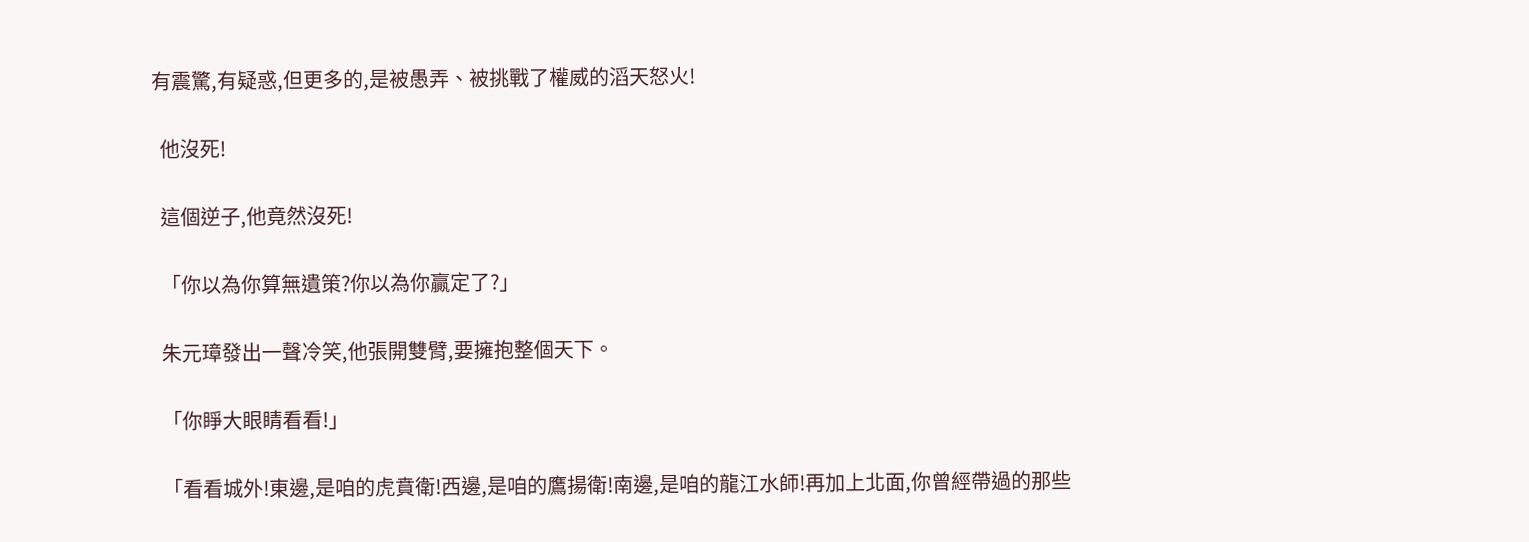有震驚,有疑惑,但更多的,是被愚弄、被挑戰了權威的滔天怒火!

  他沒死!

  這個逆子,他竟然沒死!

  「你以為你算無遺策?你以為你贏定了?」

  朱元璋發出一聲冷笑,他張開雙臂,要擁抱整個天下。

  「你睜大眼睛看看!」

  「看看城外!東邊,是咱的虎賁衛!西邊,是咱的鷹揚衛!南邊,是咱的龍江水師!再加上北面,你曾經帶過的那些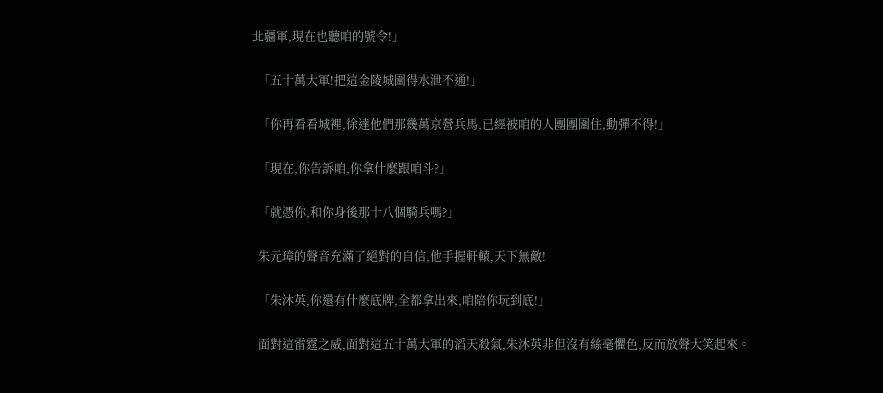北疆軍,現在也聽咱的號令!」

  「五十萬大軍!把這金陵城圍得水泄不通!」

  「你再看看城裡,徐達他們那幾萬京營兵馬,已經被咱的人團團圍住,動彈不得!」

  「現在,你告訴咱,你拿什麼跟咱斗?」

  「就憑你,和你身後那十八個騎兵嗎?」

  朱元璋的聲音充滿了絕對的自信,他手握軒轅,天下無敵!

  「朱沐英,你還有什麼底牌,全都拿出來,咱陪你玩到底!」

  面對這雷霆之威,面對這五十萬大軍的滔天殺氣,朱沐英非但沒有絲毫懼色,反而放聲大笑起來。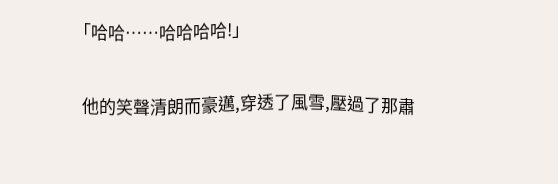「哈哈……哈哈哈哈!」

  他的笑聲清朗而豪邁,穿透了風雪,壓過了那肅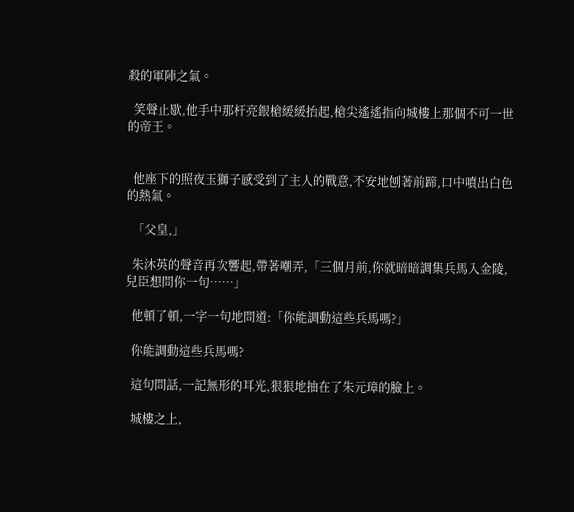殺的軍陣之氣。

  笑聲止歇,他手中那杆亮銀槍緩緩抬起,槍尖遙遙指向城樓上那個不可一世的帝王。


  他座下的照夜玉獅子感受到了主人的戰意,不安地刨著前蹄,口中噴出白色的熱氣。

  「父皇,」

  朱沐英的聲音再次響起,帶著嘲弄,「三個月前,你就暗暗調集兵馬入金陵,兒臣想問你一句……」

  他頓了頓,一字一句地問道:「你能調動這些兵馬嗎?」

  你能調動這些兵馬嗎?

  這句問話,一記無形的耳光,狠狠地抽在了朱元璋的臉上。

  城樓之上,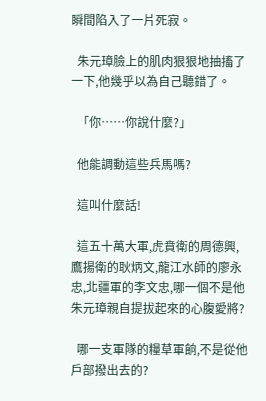瞬間陷入了一片死寂。

  朱元璋臉上的肌肉狠狠地抽搐了一下,他幾乎以為自己聽錯了。

  「你……你說什麼?」

  他能調動這些兵馬嗎?

  這叫什麼話!

  這五十萬大軍,虎賁衛的周德興,鷹揚衛的耿炳文,龍江水師的廖永忠,北疆軍的李文忠,哪一個不是他朱元璋親自提拔起來的心腹愛將?

  哪一支軍隊的糧草軍餉,不是從他戶部撥出去的?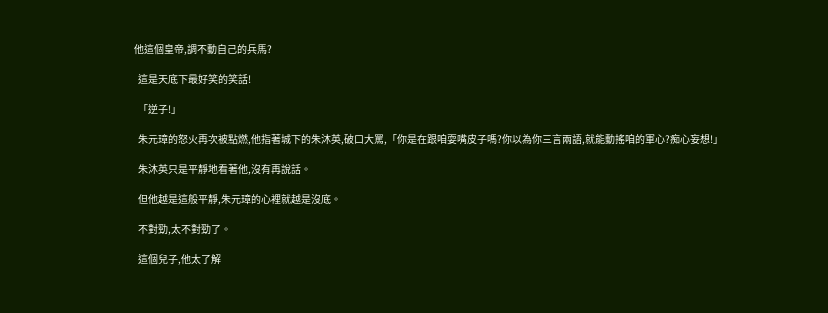他這個皇帝,調不動自己的兵馬?

  這是天底下最好笑的笑話!

  「逆子!」

  朱元璋的怒火再次被點燃,他指著城下的朱沐英,破口大罵,「你是在跟咱耍嘴皮子嗎?你以為你三言兩語,就能動搖咱的軍心?痴心妄想!」

  朱沐英只是平靜地看著他,沒有再說話。

  但他越是這般平靜,朱元璋的心裡就越是沒底。

  不對勁,太不對勁了。

  這個兒子,他太了解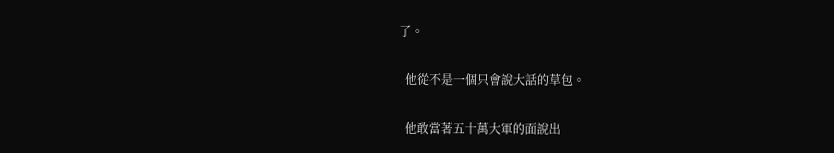了。

  他從不是一個只會說大話的草包。

  他敢當著五十萬大軍的面說出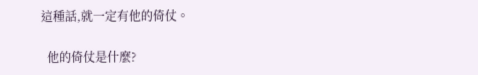這種話,就一定有他的倚仗。

  他的倚仗是什麼?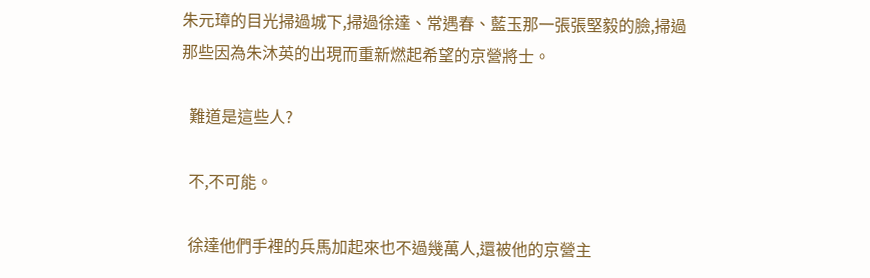朱元璋的目光掃過城下,掃過徐達、常遇春、藍玉那一張張堅毅的臉,掃過那些因為朱沐英的出現而重新燃起希望的京營將士。

  難道是這些人?

  不,不可能。

  徐達他們手裡的兵馬加起來也不過幾萬人,還被他的京營主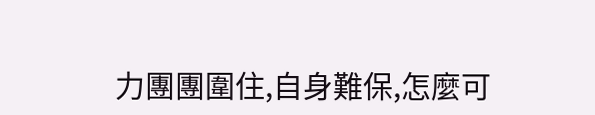力團團圍住,自身難保,怎麼可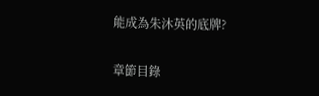能成為朱沐英的底牌?

章節目錄